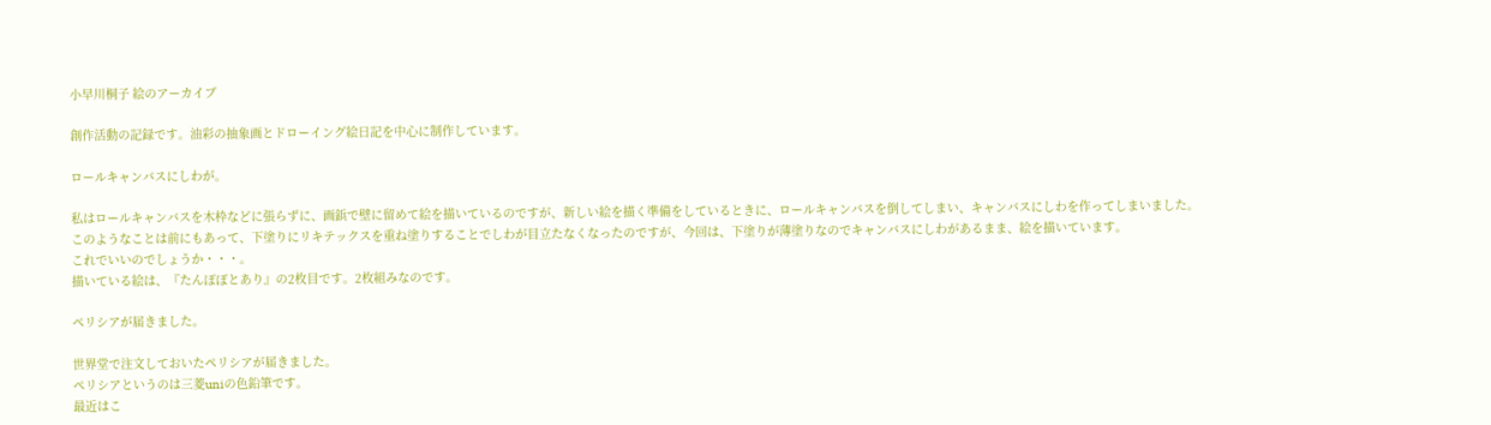小早川桐子 絵のアーカイブ

創作活動の記録です。油彩の抽象画とドローイング絵日記を中心に制作しています。

ロールキャンバスにしわが。

私はロールキャンバスを木枠などに張らずに、画鋲で壁に留めて絵を描いているのですが、新しい絵を描く準備をしているときに、ロールキャンバスを倒してしまい、キャンバスにしわを作ってしまいました。
このようなことは前にもあって、下塗りにリキテックスを重ね塗りすることでしわが目立たなくなったのですが、今回は、下塗りが薄塗りなのでキャンバスにしわがあるまま、絵を描いています。
これでいいのでしょうか・・・。
描いている絵は、『たんぽぽとあり』の2枚目です。2枚組みなのです。

ペリシアが届きました。

世界堂で注文しておいたペリシアが届きました。
ペリシアというのは三菱uniの色鉛筆です。
最近はこ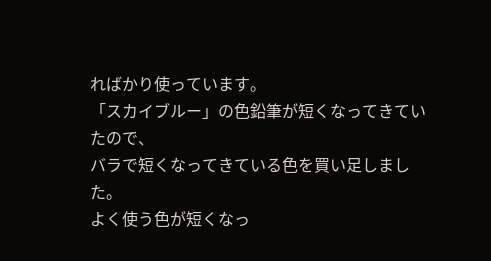ればかり使っています。
「スカイブルー」の色鉛筆が短くなってきていたので、
バラで短くなってきている色を買い足しました。
よく使う色が短くなっ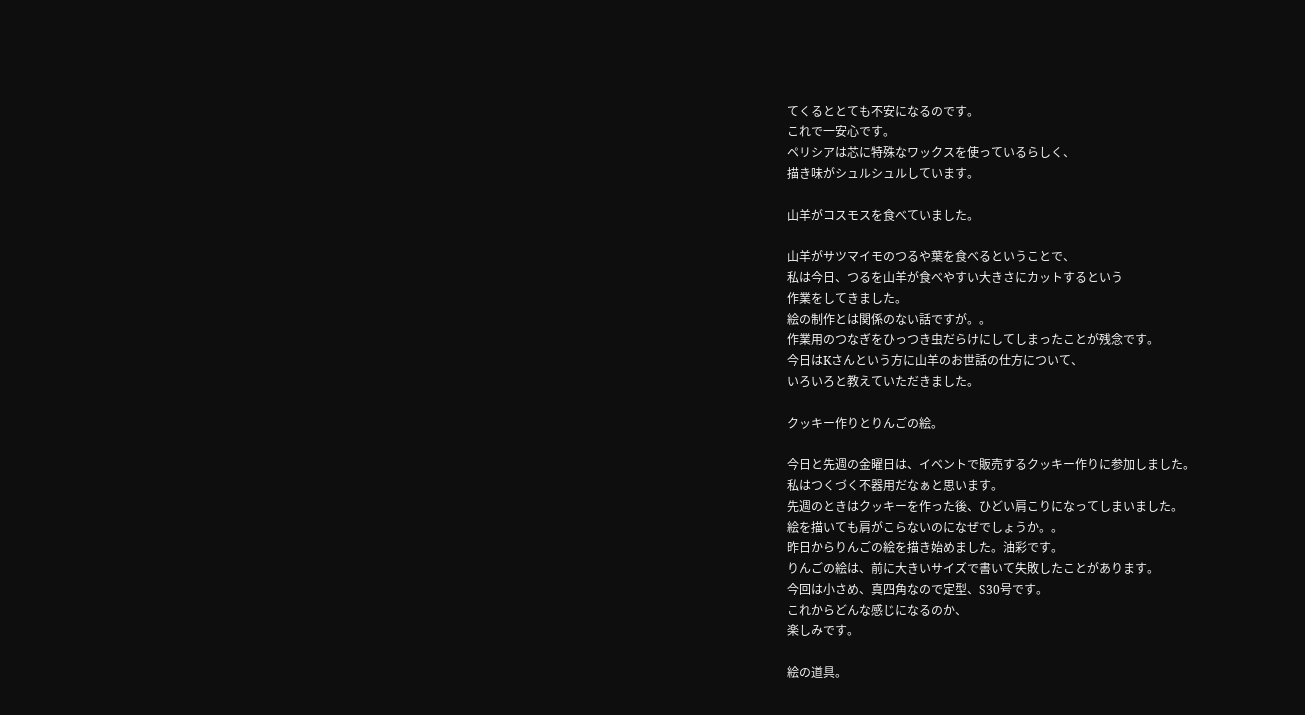てくるととても不安になるのです。
これで一安心です。
ペリシアは芯に特殊なワックスを使っているらしく、
描き味がシュルシュルしています。

山羊がコスモスを食べていました。

山羊がサツマイモのつるや葉を食べるということで、
私は今日、つるを山羊が食べやすい大きさにカットするという
作業をしてきました。
絵の制作とは関係のない話ですが。。
作業用のつなぎをひっつき虫だらけにしてしまったことが残念です。
今日はKさんという方に山羊のお世話の仕方について、
いろいろと教えていただきました。

クッキー作りとりんごの絵。

今日と先週の金曜日は、イベントで販売するクッキー作りに参加しました。
私はつくづく不器用だなぁと思います。
先週のときはクッキーを作った後、ひどい肩こりになってしまいました。
絵を描いても肩がこらないのになぜでしょうか。。
昨日からりんごの絵を描き始めました。油彩です。
りんごの絵は、前に大きいサイズで書いて失敗したことがあります。
今回は小さめ、真四角なので定型、S30号です。
これからどんな感じになるのか、
楽しみです。

絵の道具。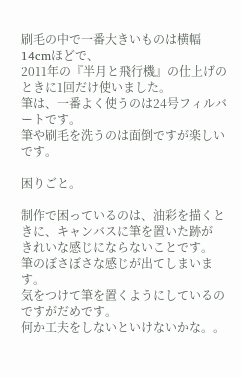刷毛の中で一番大きいものは横幅14cmほどで、
2011年の『半月と飛行機』の仕上げのときに1回だけ使いました。
筆は、一番よく使うのは24号フィルバートです。
筆や刷毛を洗うのは面倒ですが楽しいです。

困りごと。

制作で困っているのは、油彩を描くときに、キャンバスに筆を置いた跡が
きれいな感じにならないことです。
筆のぼさぼさな感じが出てしまいます。
気をつけて筆を置くようにしているのですがだめです。
何か工夫をしないといけないかな。。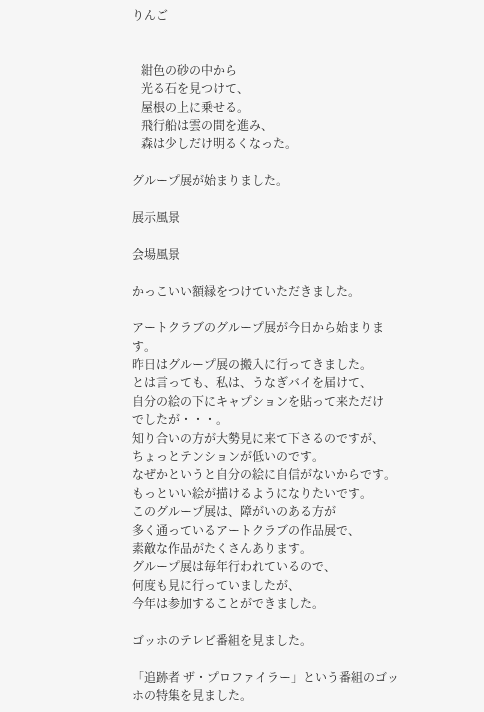りんご


   紺色の砂の中から
   光る石を見つけて、
   屋根の上に乗せる。
   飛行船は雲の間を進み、
   森は少しだけ明るくなった。

グループ展が始まりました。

展示風景

会場風景

かっこいい額縁をつけていただきました。

アートクラブのグループ展が今日から始まります。
昨日はグループ展の搬入に行ってきました。
とは言っても、私は、うなぎバイを届けて、
自分の絵の下にキャプションを貼って来ただけ
でしたが・・・。
知り合いの方が大勢見に来て下さるのですが、
ちょっとテンションが低いのです。
なぜかというと自分の絵に自信がないからです。
もっといい絵が描けるようになりたいです。
このグループ展は、障がいのある方が
多く通っているアートクラブの作品展で、
素敵な作品がたくさんあります。
グループ展は毎年行われているので、
何度も見に行っていましたが、
今年は参加することができました。

ゴッホのテレビ番組を見ました。

「追跡者 ザ・プロファイラー」という番組のゴッホの特集を見ました。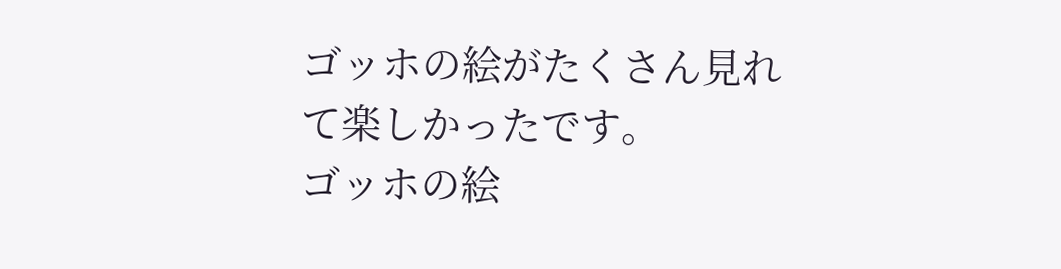ゴッホの絵がたくさん見れて楽しかったです。
ゴッホの絵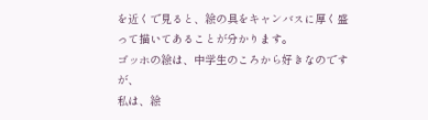を近くで見ると、絵の具をキャンバスに厚く盛って描いてあることが分かります。
ゴッホの絵は、中学生のころから好きなのですが、
私は、絵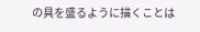の具を盛るように描くことは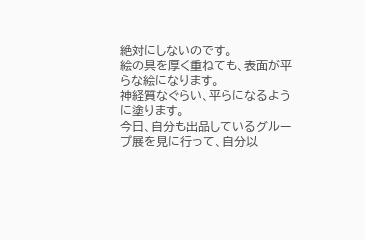絶対にしないのです。
絵の具を厚く重ねても、表面が平らな絵になります。
神経質なぐらい、平らになるように塗ります。
今日、自分も出品しているグループ展を見に行って、自分以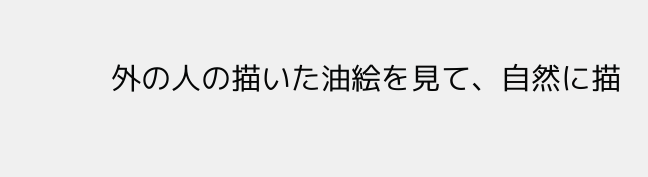外の人の描いた油絵を見て、自然に描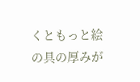くともっと絵の具の厚みが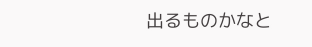出るものかなと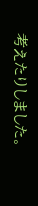考えたりしました。